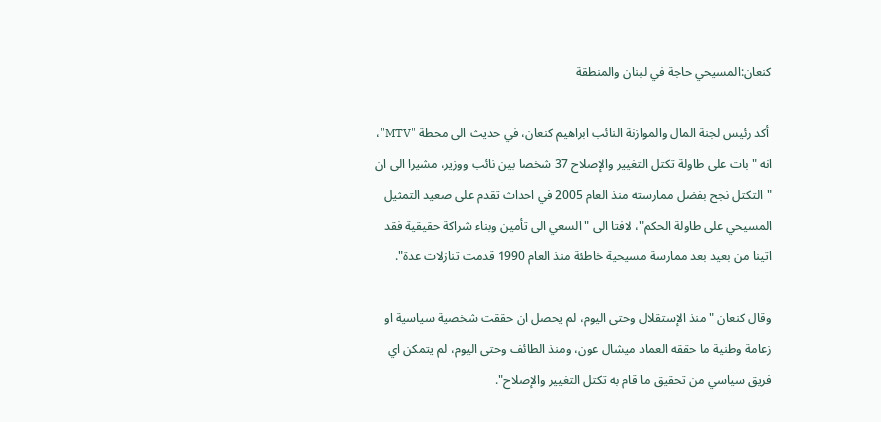كنعان:المسيحي حاجة في لبنان والمنطقة

 أكد رئيس لجنة المال والموازنة النائب ابراهيم كنعان، في حديث الى محطة "MTV"، انه "بات على طاولة تكتل التغيير والإصلاح 37 شخصا بين نائب ووزير، مشيرا الى ان "التكتل نجح بفضل ممارسته منذ العام 2005 في احداث تقدم على صعيد التمثيل المسيحي على طاولة الحكم"، لافتا الى "السعي الى تأمين وبناء شراكة حقيقية فقد اتينا من بعيد بعد ممارسة مسيحية خاطئة منذ العام 1990 قدمت تنازلات عدة".

وقال كنعان "منذ الإستقلال وحتى اليوم، لم يحصل ان حققت شخصية سياسية او زعامة وطنية ما حققه العماد ميشال عون، ومنذ الطائف وحتى اليوم، لم يتمكن اي فريق سياسي من تحقيق ما قام به تكتل التغيير والإصلاح".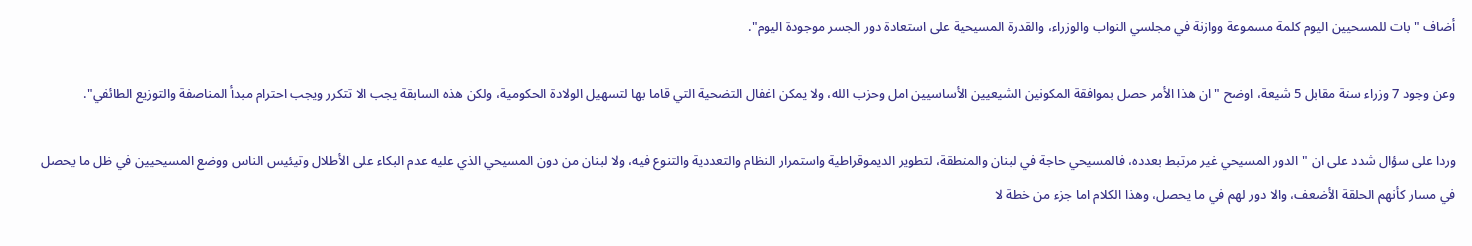أضاف "بات للمسحيين اليوم كلمة مسموعة ووازنة في مجلسي النواب والوزراء، والقدرة المسيحية على استعادة دور الجسر موجودة اليوم".

وعن وجود 7 وزراء سنة مقابل 5 شيعة، اوضح "ان هذا الأمر حصل بموافقة المكونين الشيعيين الأساسيين امل وحزب الله، ولا يمكن اغفال التضحية التي قاما بها لتسهيل الولادة الحكومية، ولكن هذه السابقة يجب الا تتكرر ويجب احترام مبدأ المناصفة والتوزيع الطائفي".

وردا على سؤال شدد على ان "الدور المسيحي غير مرتبط بعدده، فالمسيحي حاجة في لبنان والمنطقة، لتطوير الديموقراطية واستمرار النظام والتعددية والتنوع فيه، ولا لبنان من دون المسيحي الذي عليه عدم البكاء على الأطلال وتيئيس الناس ووضع المسيحيين في ظل ما يحصل في مسار كأنهم الحلقة الأضعف، والا دور لهم في ما يحصل، وهذا الكلام اما جزء من خطة لا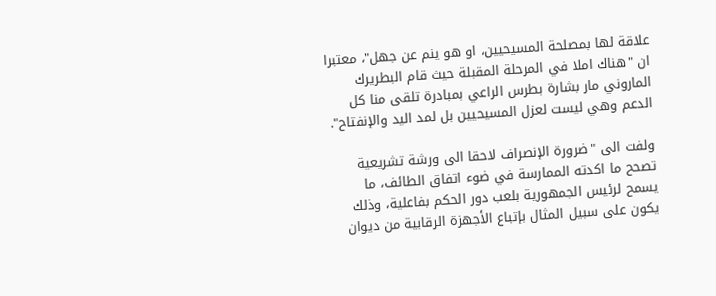علاقة لها بمصلحة المسيحيين، او هو ينم عن جهل"، معتبرا ان "هناك املا في المرحلة المقبلة حيث قام البطريرك الماروني مار بشارة بطرس الراعي بمبادرة تلقى منا كل الدعم وهي ليست لعزل المسيحيين بل لمد اليد والإنفتاح".

ولفت الى "ضرورة الإنصراف لاحقا الى ورشة تشريعية تصحح ما اكدته الممارسة في ضوء اتفاق الطائف، ما يسمح لرئيس الجمهورية بلعب دور الحكم بفاعلية، وذلك يكون على سبيل المثال بإتباع الأجهزة الرقابية من ديوان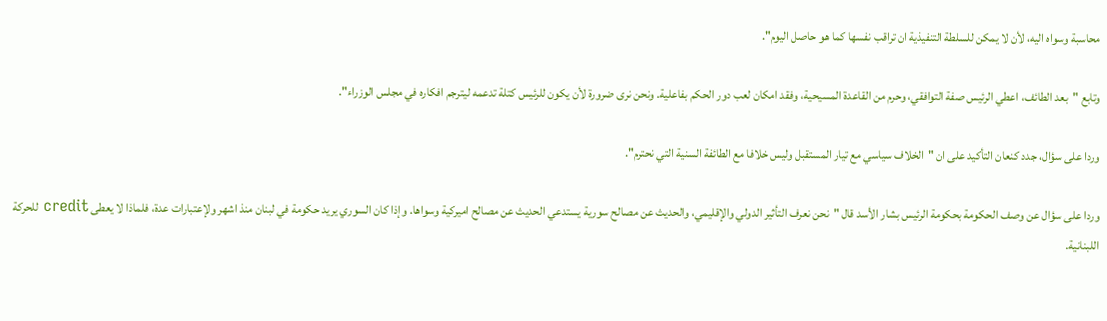محاسبة وسواه اليه، لأن لا يمكن للسلطة التنفيذية ان تراقب نفسها كما هو حاصل اليوم".

وتابع "بعد الطائف، اعطي الرئيس صفة التوافقي، وحرم من القاعدة المسيحية، وفقد امكان لعب دور الحكم بفاعلية. ونحن نرى ضرورة لأن يكون للرئيس كتلة تدعمه ليترجم افكاره في مجلس الوزراء".

وردا على سؤال، جدد كنعان التأكيد على ان "الخلاف سياسي مع تيار المستقبل وليس خلافا مع الطائفة السنية التي نحترم".

وردا على سؤال عن وصف الحكومة بحكومة الرئيس بشار الأسد قال "نحن نعرف التأثير الدولي والإقليمي، والحديث عن مصالح سورية يستدعي الحديث عن مصالح اميركية وسواها. وإذا كان السوري يريد حكومة في لبنان منذ اشهر ولإعتبارات عدة، فلماذا لا يعطى credit للحركة اللبنانية.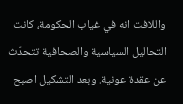واللافت انه في غياب الحكومة، كانت التحاليل السياسية والصحافية تتحدّث عن عقدة عونية. وبعد التشكيل اصبح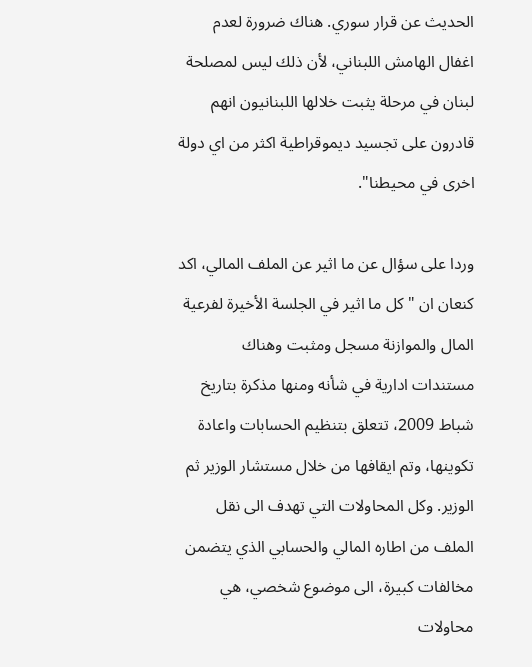الحديث عن قرار سوري. هناك ضرورة لعدم اغفال الهامش اللبناني، لأن ذلك ليس لمصلحة لبنان في مرحلة يثبت خلالها اللبنانيون انهم قادرون على تجسيد ديموقراطية اكثر من اي دولة اخرى في محيطنا".

وردا على سؤال عن ما اثير عن الملف المالي، اكد كنعان ان "كل ما اثير في الجلسة الأخيرة لفرعية المال والموازنة مسجل ومثبت وهناك مستندات ادارية في شأنه ومنها مذكرة بتاريخ شباط 2009، تتعلق بتنظيم الحسابات واعادة تكوينها، وتم ايقافها من خلال مستشار الوزير ثم الوزير. وكل المحاولات التي تهدف الى نقل الملف من اطاره المالي والحسابي الذي يتضمن مخالفات كبيرة، الى موضوع شخصي، هي محاولات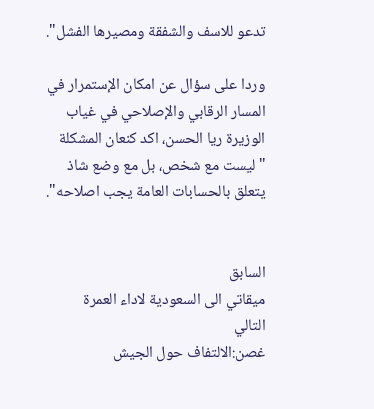تدعو للاسف والشفقة ومصيرها الفشل".

وردا على سؤال عن امكان الإستمرار في المسار الرقابي والإصلاحي في غياب الوزيرة ريا الحسن، اكد كنعان المشكلة "ليست مع شخص، بل مع وضع شاذ يتعلق بالحسابات العامة يجب اصلاحه".


السابق
ميقاتي الى السعودية لاداء العمرة
التالي
غصن:الالتفاف حول الجيش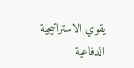يقوي الاستراتيجية الدفاعية